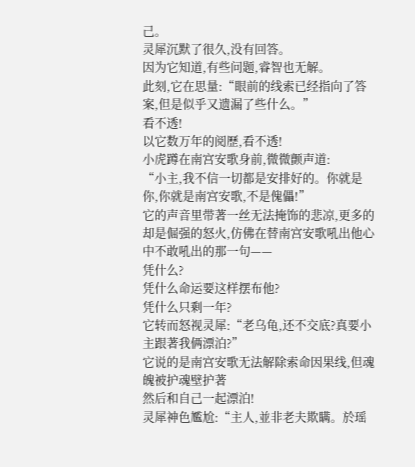己。
灵犀沉默了很久,没有回答。
因为它知道,有些问题,睿智也无解。
此刻,它在思量:“眼前的线索已经指向了答案,但是似乎又遗漏了些什么。”
看不透!
以它数万年的阅歷,看不透!
小虎蹲在南宫安歌身前,微微颤声道:
“小主,我不信一切都是安排好的。你就是你,你就是南宫安歌,不是傀儡!”
它的声音里带著一丝无法掩饰的悲凉,更多的却是倔强的怒火,仿佛在替南宫安歌吼出他心中不敢吼出的那一句——
凭什么?
凭什么命运要这样摆布他?
凭什么只剩一年?
它转而怒视灵犀:“老乌龟,还不交底?真要小主跟著我俩漂泊?”
它说的是南宫安歌无法解除索命因果线,但魂魄被护魂壁护著
然后和自己一起漂泊!
灵犀神色尷尬:“主人,並非老夫欺瞒。於瑶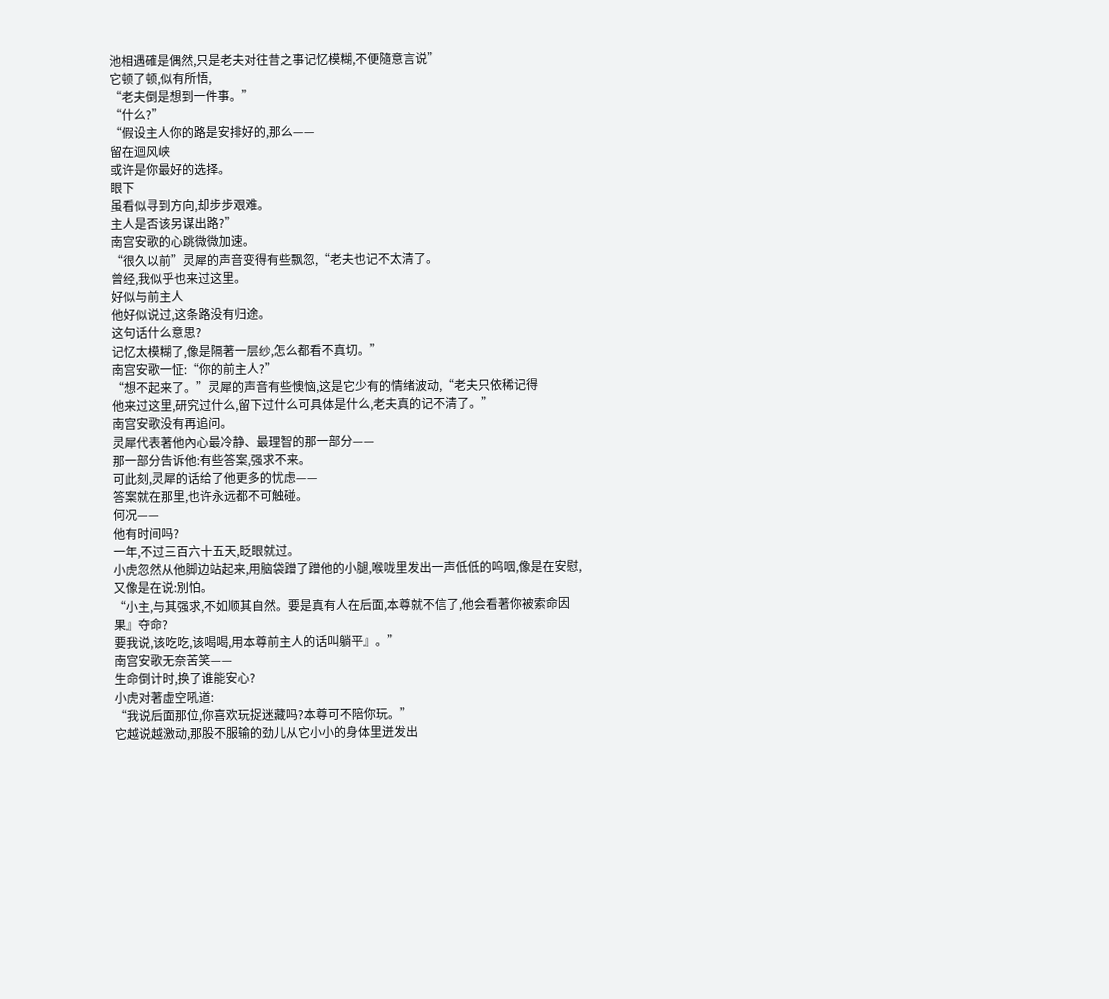池相遇確是偶然,只是老夫对往昔之事记忆模糊,不便隨意言说”
它顿了顿,似有所悟,
“老夫倒是想到一件事。”
“什么?”
“假设主人你的路是安排好的,那么——
留在迴风峡
或许是你最好的选择。
眼下
虽看似寻到方向,却步步艰难。
主人是否该另谋出路?”
南宫安歌的心跳微微加速。
“很久以前”灵犀的声音变得有些飘忽,“老夫也记不太清了。
曾经,我似乎也来过这里。
好似与前主人
他好似说过,这条路没有归途。
这句话什么意思?
记忆太模糊了,像是隔著一层纱,怎么都看不真切。”
南宫安歌一怔:“你的前主人?”
“想不起来了。”灵犀的声音有些懊恼,这是它少有的情绪波动,“老夫只依稀记得
他来过这里,研究过什么,留下过什么可具体是什么,老夫真的记不清了。”
南宫安歌没有再追问。
灵犀代表著他內心最冷静、最理智的那一部分——
那一部分告诉他:有些答案,强求不来。
可此刻,灵犀的话给了他更多的忧虑——
答案就在那里,也许永远都不可触碰。
何况——
他有时间吗?
一年,不过三百六十五天,眨眼就过。
小虎忽然从他脚边站起来,用脑袋蹭了蹭他的小腿,喉咙里发出一声低低的呜咽,像是在安慰,又像是在说:別怕。
“小主,与其强求,不如顺其自然。要是真有人在后面,本尊就不信了,他会看著你被索命因果』夺命?
要我说,该吃吃,该喝喝,用本尊前主人的话叫躺平』。”
南宫安歌无奈苦笑——
生命倒计时,换了谁能安心?
小虎对著虚空吼道:
“我说后面那位,你喜欢玩捉迷藏吗?本尊可不陪你玩。”
它越说越激动,那股不服输的劲儿从它小小的身体里迸发出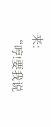来:
“哼!要我说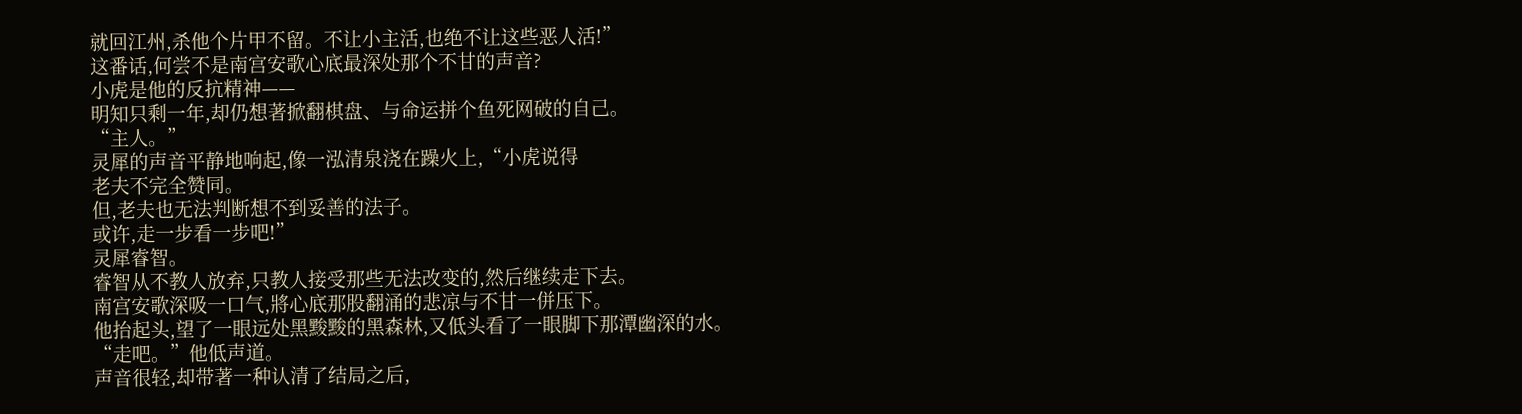就回江州,杀他个片甲不留。不让小主活,也绝不让这些恶人活!”
这番话,何尝不是南宫安歌心底最深处那个不甘的声音?
小虎是他的反抗精神——
明知只剩一年,却仍想著掀翻棋盘、与命运拼个鱼死网破的自己。
“主人。”
灵犀的声音平静地响起,像一泓清泉浇在躁火上,“小虎说得
老夫不完全赞同。
但,老夫也无法判断想不到妥善的法子。
或许,走一步看一步吧!”
灵犀睿智。
睿智从不教人放弃,只教人接受那些无法改变的,然后继续走下去。
南宫安歌深吸一口气,將心底那股翻涌的悲凉与不甘一併压下。
他抬起头,望了一眼远处黑黢黢的黑森林,又低头看了一眼脚下那潭幽深的水。
“走吧。”他低声道。
声音很轻,却带著一种认清了结局之后,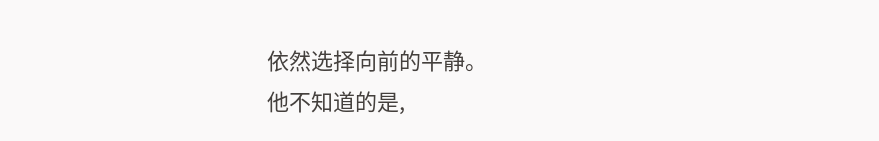依然选择向前的平静。
他不知道的是,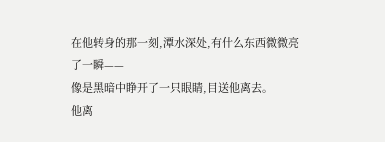在他转身的那一刻,潭水深处,有什么东西微微亮了一瞬——
像是黑暗中睁开了一只眼睛,目送他离去。
他离